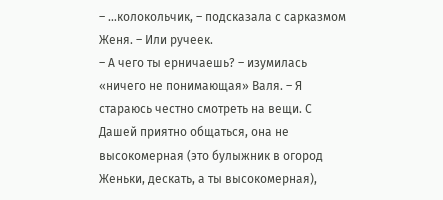– …колокольчик, – подсказала с сарказмом Женя. – Или ручеек.
– А чего ты ерничаешь? – изумилась «ничего не понимающая» Валя. – Я стараюсь честно смотреть на вещи. С Дашей приятно общаться, она не высокомерная (это булыжник в огород Женьки, дескать, а ты высокомерная),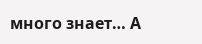много знает… А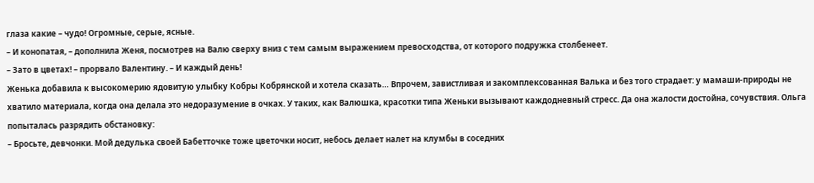глаза какие – чудо! Огромные, серые, ясные.
– И конопатая, – дополнила Женя, посмотрев на Валю сверху вниз с тем самым выражением превосходства, от которого подружка столбенеет.
– Зато в цветах! – прорвало Валентину. – И каждый день!
Женька добавила к высокомерию ядовитую улыбку Кобры Кобрянской и хотела сказать… Впрочем, завистливая и закомплексованная Валька и без того страдает: у мамаши-природы не хватило материала, когда она делала это недоразумение в очках. У таких, как Валюшка, красотки типа Женьки вызывают каждодневный стресс. Да она жалости достойна, сочувствия. Ольга попыталась разрядить обстановку:
– Бросьте, девчонки. Мой дедулька своей Бабетточке тоже цветочки носит, небось делает налет на клумбы в соседних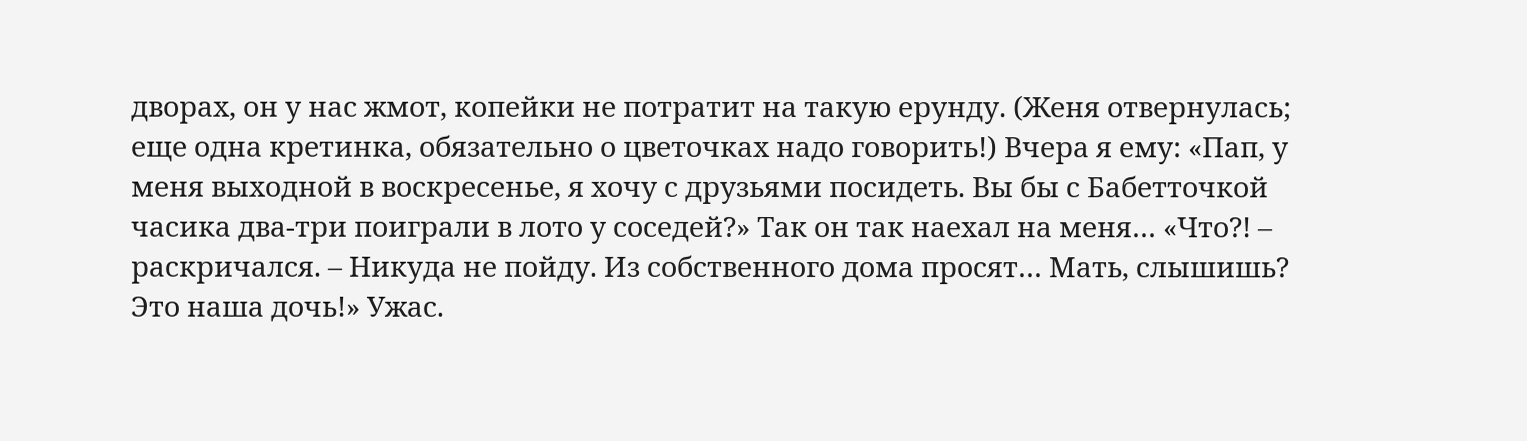дворах, он у нас жмот, копейки не потратит на такую ерунду. (Женя отвернулась; еще одна кретинка, обязательно о цветочках надо говорить!) Вчера я ему: «Пап, у меня выходной в воскресенье, я хочу с друзьями посидеть. Вы бы с Бабетточкой часика два-три поиграли в лото у соседей?» Так он так наехал на меня… «Что?! – раскричался. – Никуда не пойду. Из собственного дома просят… Мать, слышишь? Это наша дочь!» Ужас.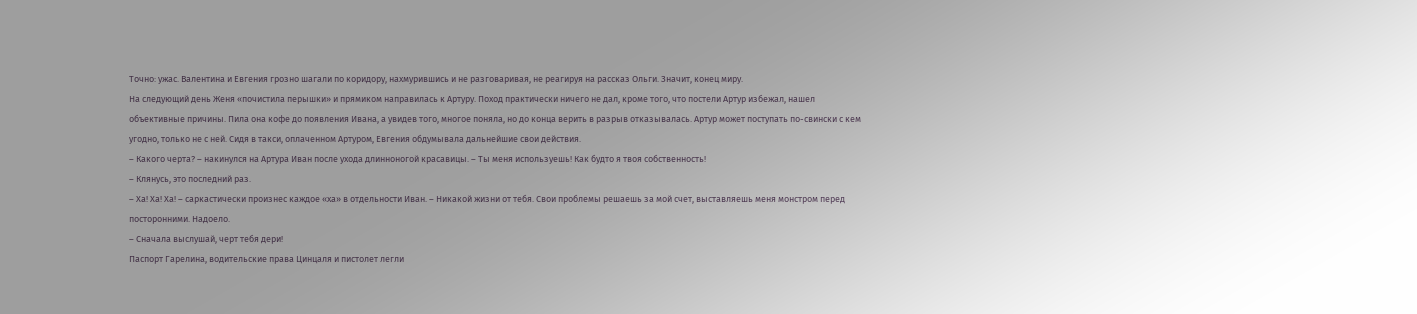Точно: ужас. Валентина и Евгения грозно шагали по коридору, нахмурившись и не разговаривая, не реагируя на рассказ Ольги. Значит, конец миру.
На следующий день Женя «почистила перышки» и прямиком направилась к Артуру. Поход практически ничего не дал, кроме того, что постели Артур избежал, нашел объективные причины. Пила она кофе до появления Ивана, а увидев того, многое поняла, но до конца верить в разрыв отказывалась. Артур может поступать по-свински с кем угодно, только не с ней. Сидя в такси, оплаченном Артуром, Евгения обдумывала дальнейшие свои действия.
– Какого черта? – накинулся на Артура Иван после ухода длинноногой красавицы. – Ты меня используешь! Как будто я твоя собственность!
– Клянусь, это последний раз.
– Ха! Ха! Ха! – саркастически произнес каждое «ха» в отдельности Иван. – Никакой жизни от тебя. Свои проблемы решаешь за мой счет, выставляешь меня монстром перед посторонними. Надоело.
– Сначала выслушай, черт тебя дери!
Паспорт Гарелина, водительские права Цинцаля и пистолет легли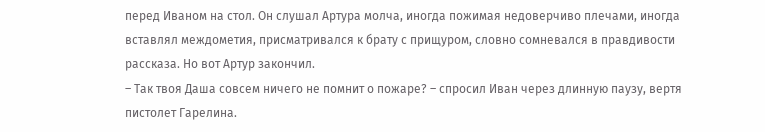перед Иваном на стол. Он слушал Артура молча, иногда пожимая недоверчиво плечами, иногда вставлял междометия, присматривался к брату с прищуром, словно сомневался в правдивости рассказа. Но вот Артур закончил.
– Так твоя Даша совсем ничего не помнит о пожаре? – спросил Иван через длинную паузу, вертя пистолет Гарелина.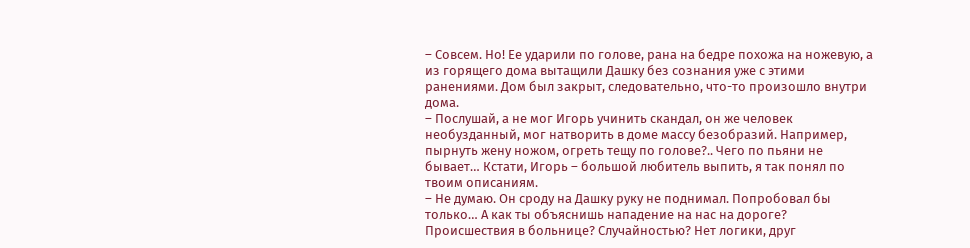– Совсем. Но! Ее ударили по голове, рана на бедре похожа на ножевую, а из горящего дома вытащили Дашку без сознания уже с этими ранениями. Дом был закрыт, следовательно, что-то произошло внутри дома.
– Послушай, а не мог Игорь учинить скандал, он же человек необузданный, мог натворить в доме массу безобразий. Например, пырнуть жену ножом, огреть тещу по голове?.. Чего по пьяни не бывает… Кстати, Игорь – большой любитель выпить, я так понял по твоим описаниям.
– Не думаю. Он сроду на Дашку руку не поднимал. Попробовал бы только… А как ты объяснишь нападение на нас на дороге? Происшествия в больнице? Случайностью? Нет логики, друг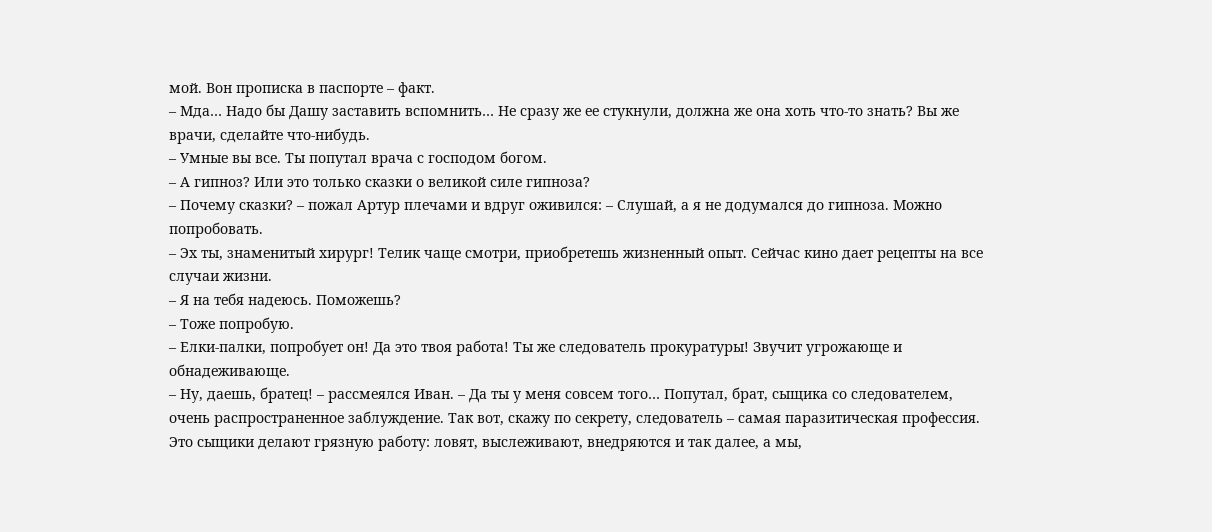мой. Вон прописка в паспорте – факт.
– Мда… Надо бы Дашу заставить вспомнить… Не сразу же ее стукнули, должна же она хоть что-то знать? Вы же врачи, сделайте что-нибудь.
– Умные вы все. Ты попутал врача с господом богом.
– А гипноз? Или это только сказки о великой силе гипноза?
– Почему сказки? – пожал Артур плечами и вдруг оживился: – Слушай, а я не додумался до гипноза. Можно попробовать.
– Эх ты, знаменитый хирург! Телик чаще смотри, приобретешь жизненный опыт. Сейчас кино дает рецепты на все случаи жизни.
– Я на тебя надеюсь. Поможешь?
– Тоже попробую.
– Елки-палки, попробует он! Да это твоя работа! Ты же следователь прокуратуры! Звучит угрожающе и обнадеживающе.
– Ну, даешь, братец! – рассмеялся Иван. – Да ты у меня совсем того… Попутал, брат, сыщика со следователем, очень распространенное заблуждение. Так вот, скажу по секрету, следователь – самая паразитическая профессия. Это сыщики делают грязную работу: ловят, выслеживают, внедряются и так далее, а мы,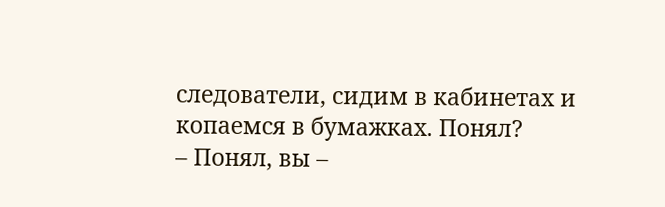следователи, сидим в кабинетах и копаемся в бумажках. Понял?
– Понял, вы –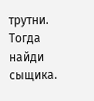трутни. Тогда найди сыщика.